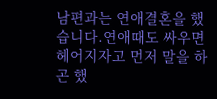남편과는 연애결혼을 했습니다.연애때도 싸우면 헤어지자고 먼저 말을 하곤 했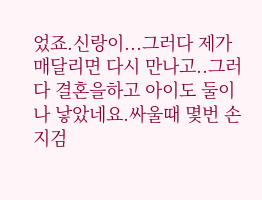었죠.신랑이...그러다 제가 매달리면 다시 만나고..그러다 결혼을하고 아이도 둘이나 낳았네요.싸울때 몇번 손지검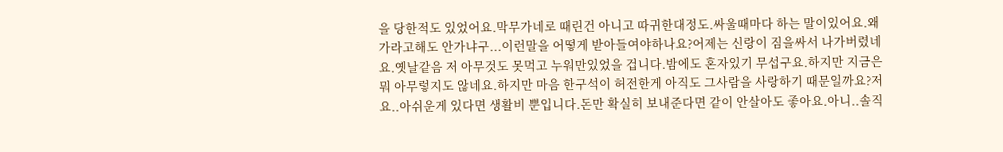을 당한적도 있었어요.막무가네로 때린건 아니고 따귀한대정도.싸울때마다 하는 말이있어요.왜 가라고해도 안가냐구...이런말을 어떻게 받아들여야하나요?어제는 신랑이 짐을싸서 나가버렸네요.옛날같음 저 아무것도 못먹고 누워만있었을 겁니다.밤에도 혼자있기 무섭구요.하지만 지금은 뭐 아무렇지도 않네요.하지만 마음 한구석이 허전한게 아직도 그사람을 사랑하기 때문일까요?저요..아쉬운게 있다면 생활비 뿐입니다.돈만 확실히 보내준다면 같이 안살아도 좋아요.아니..솔직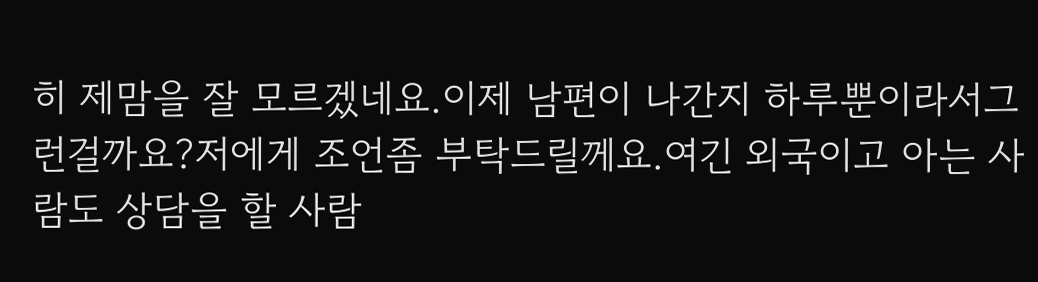히 제맘을 잘 모르겠네요.이제 남편이 나간지 하루뿐이라서그런걸까요?저에게 조언좀 부탁드릴께요.여긴 외국이고 아는 사람도 상담을 할 사람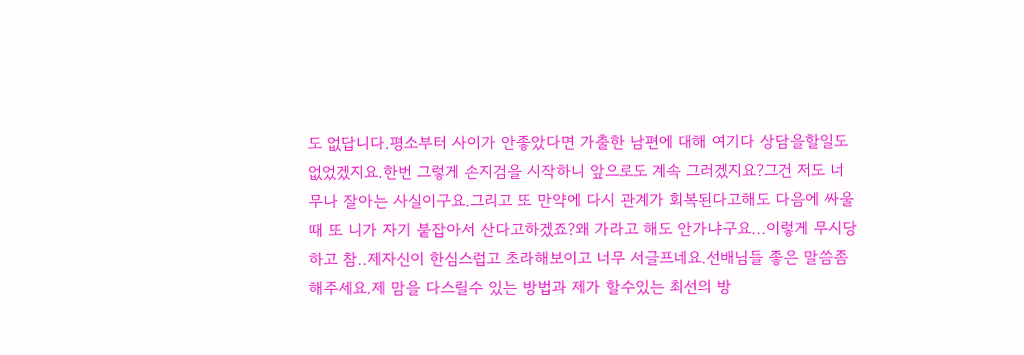도 없답니다.평소부터 사이가 안좋았다면 가출한 남편에 대해 여기다 상담을할일도 없었겠지요.한번 그렇게 손지검을 시작하니 앞으로도 계속 그러겠지요?그건 저도 너무나 잘아는 사실이구요.그리고 또 만약에 다시 관계가 회복된다고해도 다음에 싸울때 또 니가 자기 붙잡아서 산다고하겠죠?왜 가라고 해도 안가냐구요...이렇게 무시당하고 참..제자신이 한심스럽고 초라해보이고 너무 서글프네요.선배님들 좋은 말씀좀 해주세요.제 맘을 다스릴수 있는 방법과 제가 할수있는 최선의 방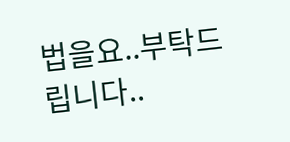법을요..부탁드립니다..